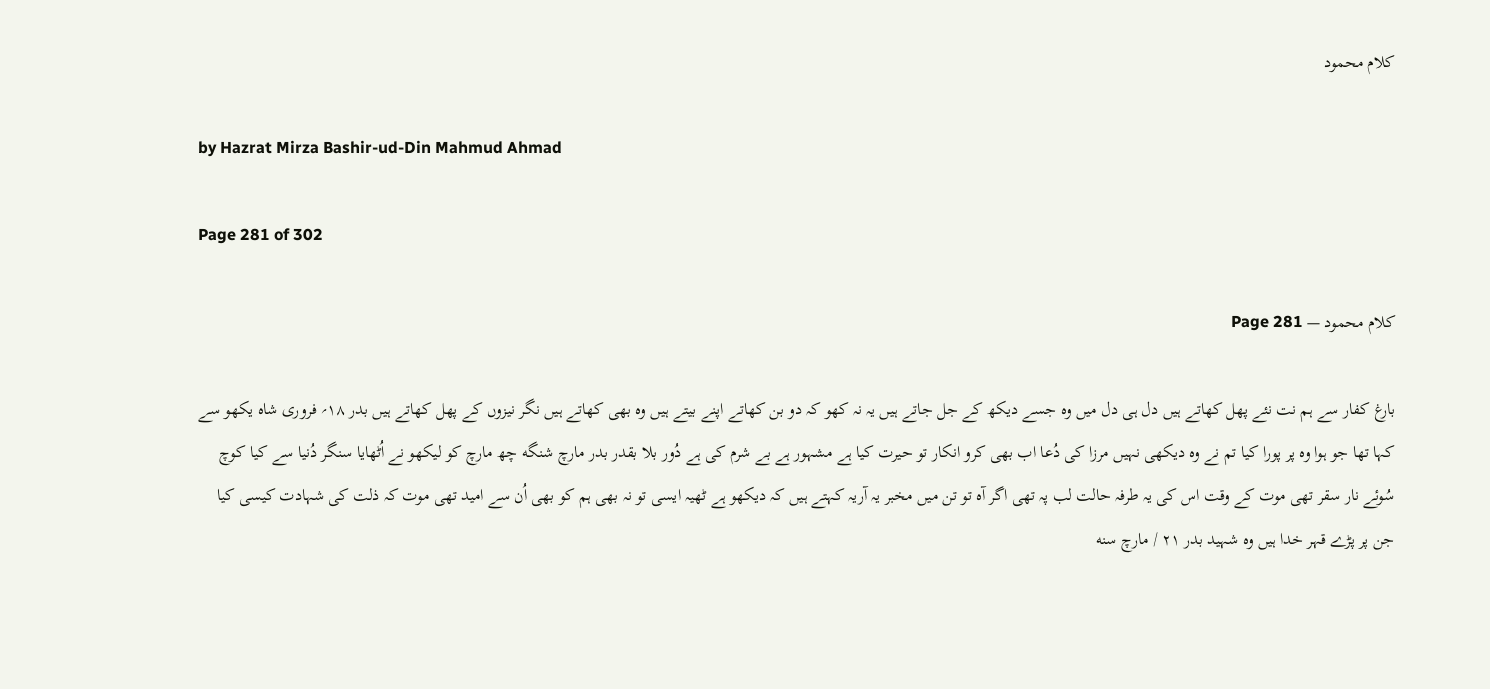کلام محمود

by Hazrat Mirza Bashir-ud-Din Mahmud Ahmad

Page 281 of 302

کلام محمود — Page 281

بارغ کفار سے ہم نت نئے پھل کھاتے ہیں دل ہی دل میں وہ جسے دیکھ کے جل جاتے ہیں یہ نہ کھو کہ دو بن کھاتے اپنے بیتے ہیں وہ بھی کھاتے ہیں نگر نیزوں کے پھل کھاتے ہیں بدر ۱۸؍ فروری شاه یکھو سے کہا تھا جو ہوا وہ پر پورا کیا تم نے وہ دیکھی نہیں مرزا کی دُعا اب بھی کرو انکار تو حیرت کیا ہے مشہور ہے بے شرم کی ہے دُور بلا بقدر بدر مارچ شنگه چھ مارچ کو لیکھو نے اُٹھایا سنگر دُنیا سے کیا کوچ سُوئے نار سقر تھی موت کے وقت اس کی یہ طرفہ حالت لب پہ تھی اگر آہ تو تن میں مخبر یہ آریہ کہتے ہیں کہ دیکھو ہے ٹھیہ ایسی تو نہ بھی ہم کو بھی اُن سے امید تھی موت کہ ذلت کی شہادت کیسی کیا جن پر پڑے قہر خدا ہیں وہ شہید بدر ۲۱ / مارچ سنه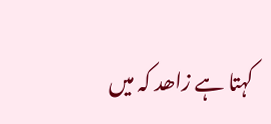کہتا ہے زاھد کہ میں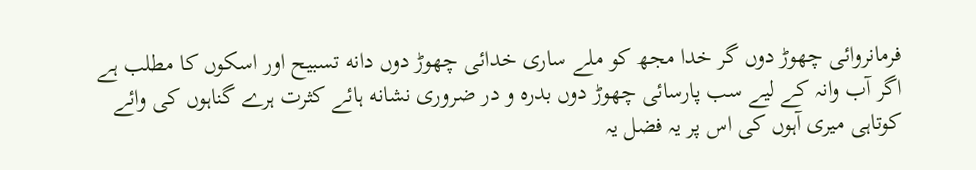فرمانروائی چھوڑ دوں گر خدا مجھ کو ملے ساری خدائی چھوڑ دوں دانه تسبیح اور اسکوں کا مطلب ہے اگر آب وانہ کے لیے سب پارسائی چھوڑ دوں بدره و در ضروری نشانه ہائے کثرت ہرے گناہوں کی وائے کوتاہی میری آہوں کی اس پر یہ فضل یہ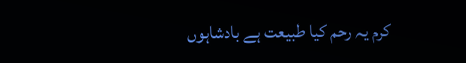کرم یہ رحم کیا طبیعت ہے بادشاہوں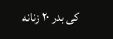کی بدر ۲۰ زنانه